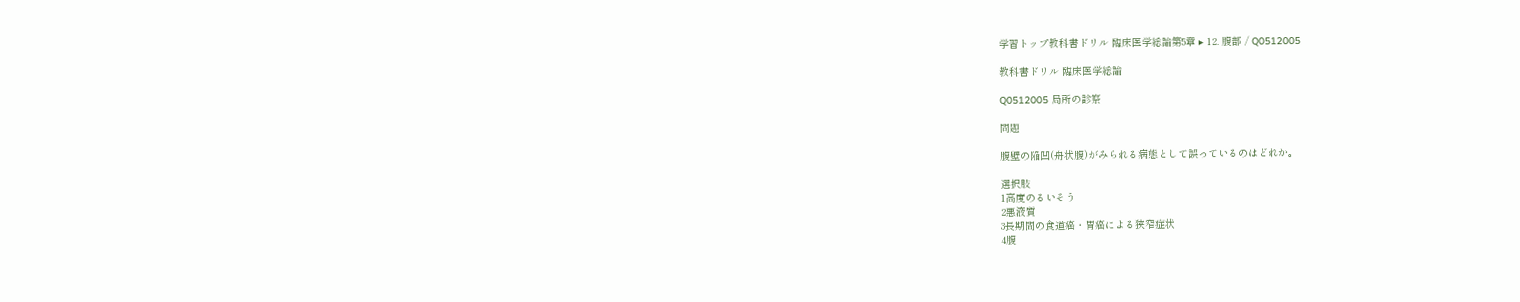学習トップ教科書ドリル 臨床医学総論第5章 ▸ 12. 腹部 / Q0512005

教科書ドリル 臨床医学総論

Q0512005 局所の診察

問題

腹壁の陥凹(舟状腹)がみられる病態として誤っているのはどれか。

選択肢
1高度のるいそう
2悪液質
3長期間の食道癌・胃癌による狭窄症状
4腹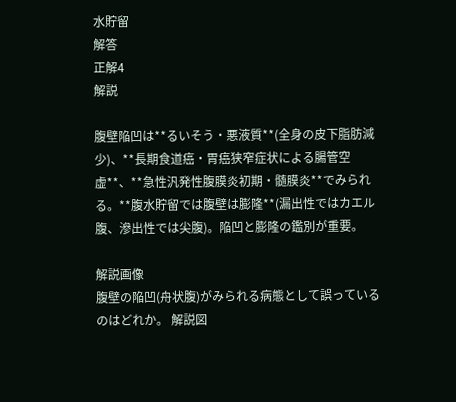水貯留
解答
正解4
解説

腹壁陥凹は**るいそう・悪液質**(全身の皮下脂肪減少)、**長期食道癌・胃癌狭窄症状による腸管空虚**、**急性汎発性腹膜炎初期・髄膜炎**でみられる。**腹水貯留では腹壁は膨隆**(漏出性ではカエル腹、滲出性では尖腹)。陥凹と膨隆の鑑別が重要。

解説画像
腹壁の陥凹(舟状腹)がみられる病態として誤っているのはどれか。 解説図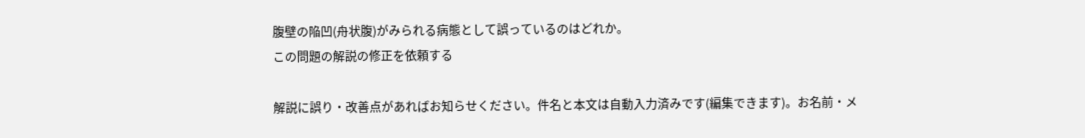腹壁の陥凹(舟状腹)がみられる病態として誤っているのはどれか。
この問題の解説の修正を依頼する

解説に誤り・改善点があればお知らせください。件名と本文は自動入力済みです(編集できます)。お名前・メ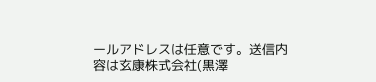ールアドレスは任意です。送信内容は玄康株式会社(黒澤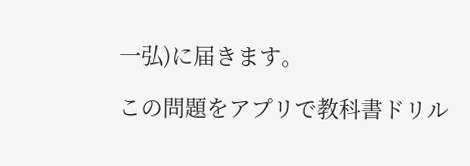一弘)に届きます。

この問題をアプリで教科書ドリル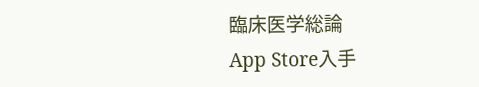臨床医学総論
App Store入手